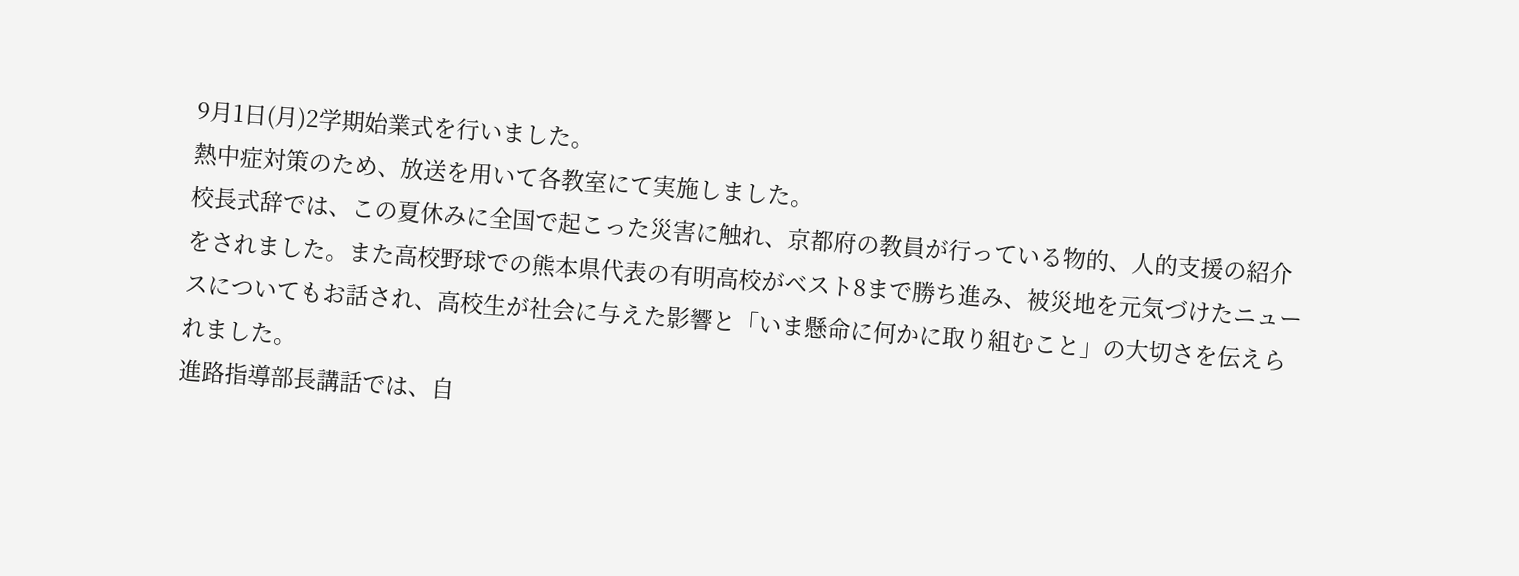9月1日(月)2学期始業式を行いました。
熱中症対策のため、放送を用いて各教室にて実施しました。
校長式辞では、この夏休みに全国で起こった災害に触れ、京都府の教員が行っている物的、人的支援の紹介をされました。また高校野球での熊本県代表の有明高校がベスト8まで勝ち進み、被災地を元気づけたニュースについてもお話され、高校生が社会に与えた影響と「いま懸命に何かに取り組むこと」の大切さを伝えられました。
進路指導部長講話では、自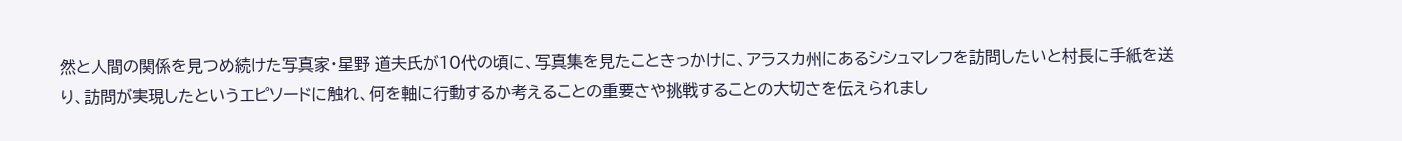然と人間の関係を見つめ続けた写真家・星野 道夫氏が10代の頃に、写真集を見たこときっかけに、アラスカ州にあるシシュマレフを訪問したいと村長に手紙を送り、訪問が実現したというエピソードに触れ、何を軸に行動するか考えることの重要さや挑戦することの大切さを伝えられまし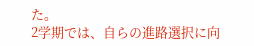た。
2学期では、自らの進路選択に向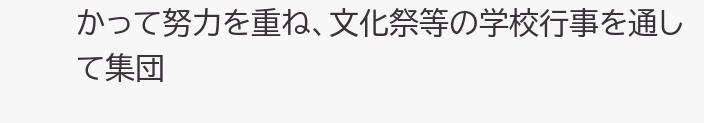かって努力を重ね、文化祭等の学校行事を通して集団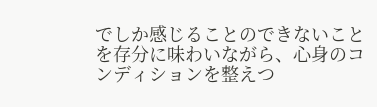でしか感じることのできないことを存分に味わいながら、心身のコンディションを整えつ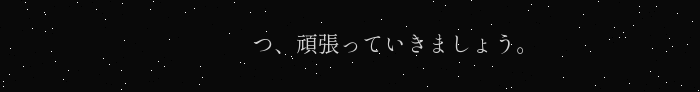つ、頑張っていきましょう。